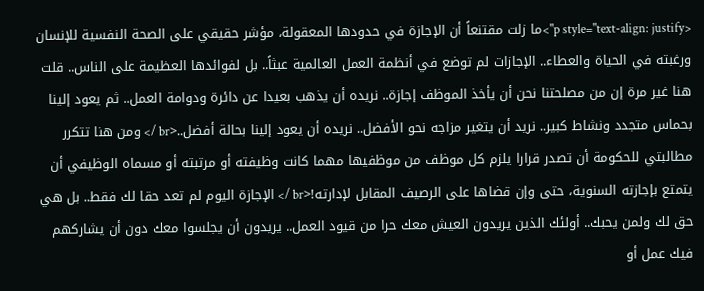<p style="text-align: justify">ما زلت مقتنعاً أن الإجازة في حدودها المعقولة، مؤشر حقيقي على الصحة النفسية للإنسان ورغبته في الحياة والعطاء.. الإجازات لم توضع في أنظمة العمل العالمية عبثاً.. بل لفوائدها العظيمة على الناس.. قلت هنا غير مرة إن من مصلحتنا نحن أن يأخذ الموظف إجازة.. نريده أن يذهب بعيدا عن دائرة ودوامة العمل.. ثم يعود إلينا بحماس متجدد ونشاط كبير.. نريد أن يتغير مزاجه نحو الأفضل.. نريده أن يعود إلينا بحالة أفضل..<br /> ومن هنا تتكرر مطالبتي للحكومة أن تصدر قرارا يلزم كل موظف من موظفيها مهما كانت وظيفته أو مرتبته أو مسماه الوظيفي أن يتمتع بإجازته السنوية، حتى وإن قضاها على الرصيف المقابل لإدارته!<br /> الإجازة اليوم لم تعد حقا لك فقط.. بل هي حق لك ولمن يحبك.. أولئك الذين يريدون العيش معك حرا من قيود العمل.. يريدون أن يجلسوا معك دون أن يشاركهم فيك عمل أو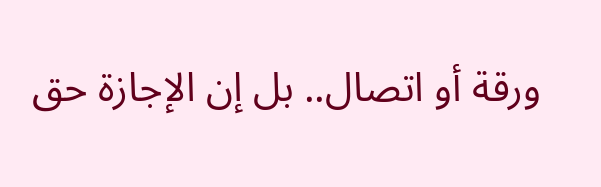ورقة أو اتصال.. بل إن الإجازة حق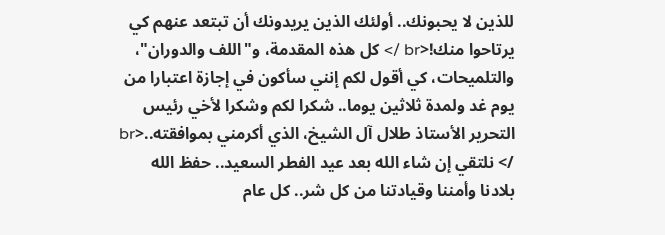للذين لا يحبونك.. أولئك الذين يريدونك أن تبتعد عنهم كي يرتاحوا منك!<br /> كل هذه المقدمة، و"اللف والدوران"، والتلميحات، كي أقول لكم إنني سأكون في إجازة اعتبارا من يوم غد ولمدة ثلاثين يوما.. شكرا لكم وشكرا لأخي رئيس التحرير الأستاذ طلال آل الشيخ، الذي أكرمني بموافقته..<br /> نلتقي إن شاء الله بعد عيد الفطر السعيد.. حفظ الله بلادنا وأمننا وقيادتنا من كل شر.. كل عام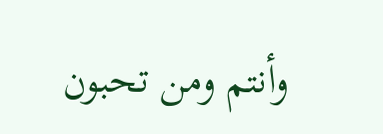وأنتم ومن تحبون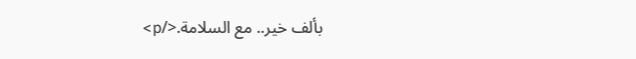بألف خير.. مع السلامة.</p>